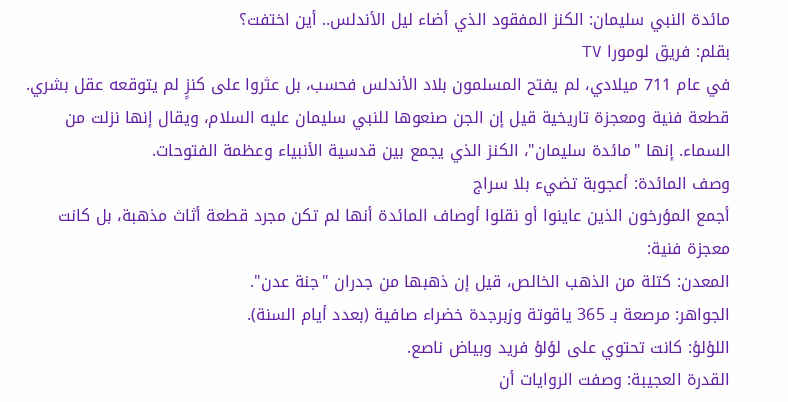مائدة النبي سليمان: الكنز المفقود الذي أضاء ليل الأندلس.. أين اختفت؟
بقلم: فريق لومورا TV
في عام 711 ميلادي، لم يفتح المسلمون بلاد الأندلس فحسب، بل عثروا على كنزٍ لم يتوقعه عقل بشري. قطعة فنية ومعجزة تاريخية قيل إن الجن صنعوها للنبي سليمان عليه السلام، ويقال إنها نزلت من السماء. إنها "مائدة سليمان"، الكنز الذي يجمع بين قدسية الأنبياء وعظمة الفتوحات.
وصف المائدة: أعجوبة تضيء بلا سراج
أجمع المؤرخون الذين عاينوا أو نقلوا أوصاف المائدة أنها لم تكن مجرد قطعة أثاث مذهبة، بل كانت معجزة فنية:
المعدن: كتلة من الذهب الخالص، قيل إن ذهبها من جدران "جنة عدن".
الجواهر: مرصعة بـ 365 ياقوتة وزبرجدة خضراء صافية (بعدد أيام السنة).
اللؤلؤ: كانت تحتوي على لؤلؤ فريد وبياض ناصع.
القدرة العجيبة: وصفت الروايات أن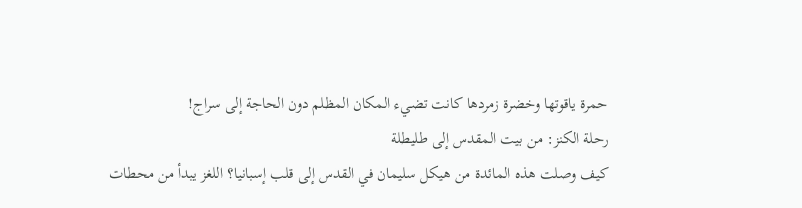حمرة ياقوتها وخضرة زمردها كانت تضيء المكان المظلم دون الحاجة إلى سراج!
رحلة الكنز: من بيت المقدس إلى طليطلة
كيف وصلت هذه المائدة من هيكل سليمان في القدس إلى قلب إسبانيا؟ اللغز يبدأ من محطات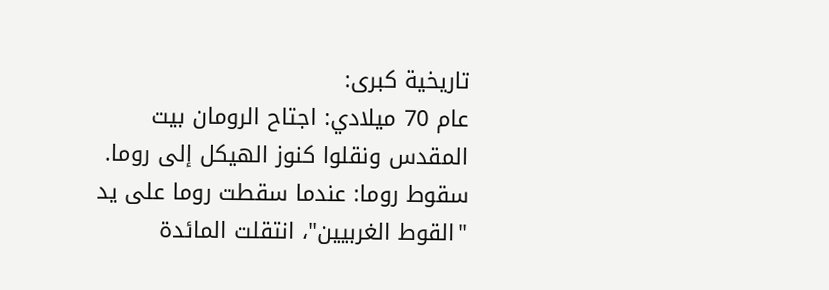تاريخية كبرى:
عام 70 ميلادي: اجتاح الرومان بيت المقدس ونقلوا كنوز الهيكل إلى روما.
سقوط روما: عندما سقطت روما على يد "القوط الغربيين"، انتقلت المائدة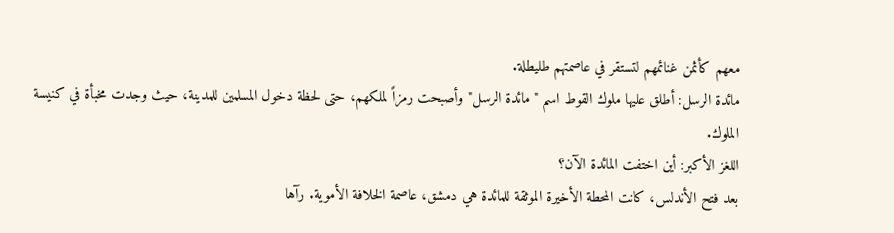معهم كأثمن غنائمهم لتستقر في عاصمتهم طليطلة.
مائدة الرسل: أطلق عليها ملوك القوط اسم "مائدة الرسل" وأصبحت رمزاً لملكهم، حتى لحظة دخول المسلمين للمدينة، حيث وجدت مخبأة في كنيسة الملوك.
اللغز الأكبر: أين اختفت المائدة الآن؟
بعد فتح الأندلس، كانت المحطة الأخيرة الموثقة للمائدة هي دمشق، عاصمة الخلافة الأموية. رآها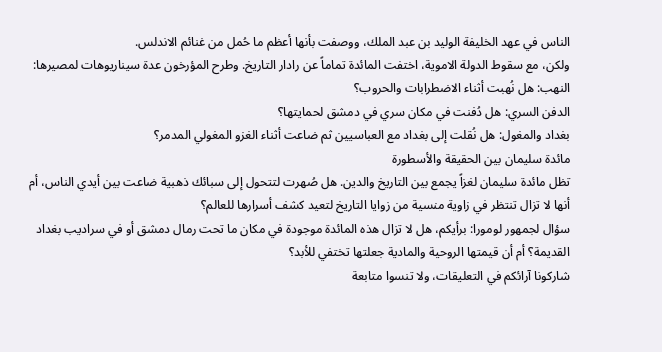الناس في عهد الخليفة الوليد بن عبد الملك، ووصفت بأنها أعظم ما حُمل من غنائم الاندلس.
ولكن، مع سقوط الدولة الاموية، اختفت المائدة تماماً عن رادار التاريخ. وطرح المؤرخون عدة سيناريوهات لمصيرها:
النهب: هل نُهبت أثناء الاضطرابات والحروب؟
الدفن السري: هل دُفنت في مكان سري في دمشق لحمايتها؟
بغداد والمغول: هل نُقلت إلى بغداد مع العباسيين ثم ضاعت أثناء الغزو المغولي المدمر؟
مائدة سليمان بين الحقيقة والأسطورة
تظل مائدة سليمان لغزاً يجمع بين التاريخ والدين. هل صُهرت لتتحول إلى سبائك ذهبية ضاعت بين أيدي الناس، أم أنها لا تزال تنتظر في زاوية منسية من زوايا التاريخ لتعيد كشف أسرارها للعالم؟
سؤال لجمهور لومورا: برأيكم، هل لا تزال هذه المائدة موجودة في مكان ما تحت رمال دمشق أو في سراديب بغداد القديمة؟ أم أن قيمتها الروحية والمادية جعلتها تختفي للأبد؟
شاركونا آرائكم في التعليقات، ولا تنسوا متابعة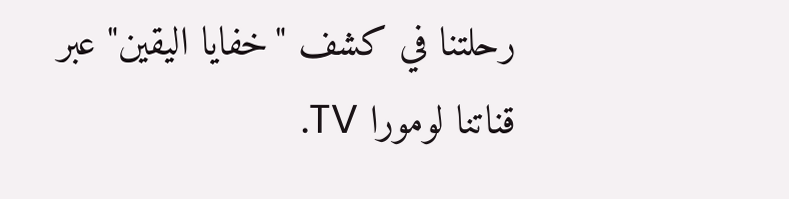رحلتنا في كشف "خفايا اليقين" عبر قناتنا لومورا TV.